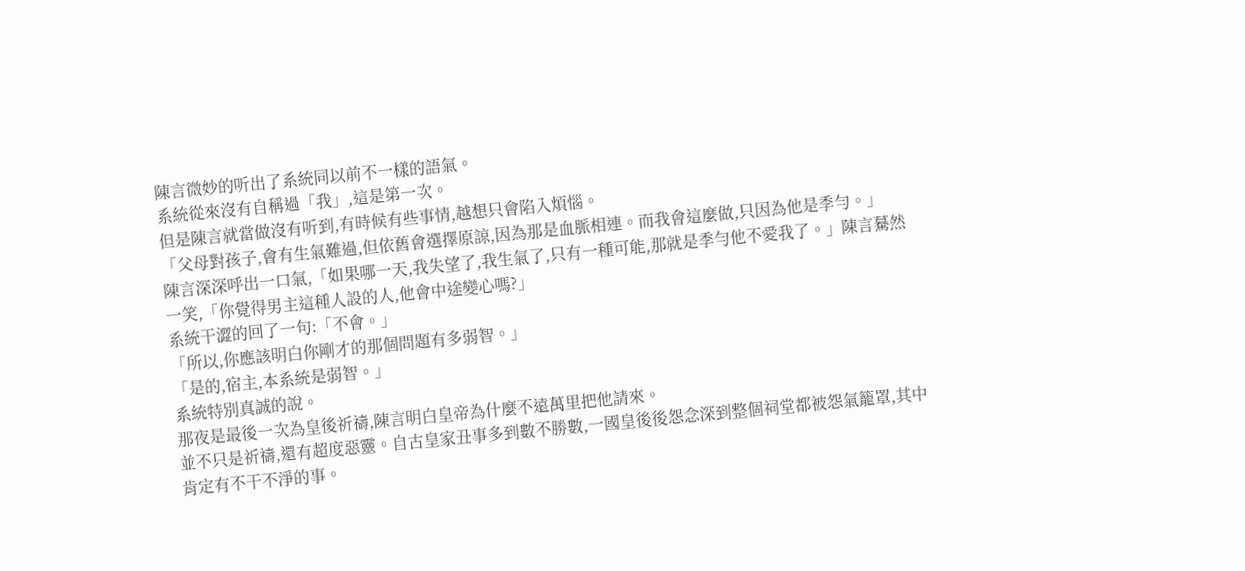陳言微妙的听出了系統同以前不一樣的語氣。
系統從來沒有自稱過「我」,這是第一次。
但是陳言就當做沒有听到,有時候有些事情,越想只會陷入煩惱。
「父母對孩子,會有生氣難過,但依舊會選擇原諒,因為那是血脈相連。而我會這麼做,只因為他是季勻。」
陳言深深呼出一口氣,「如果哪一天,我失望了,我生氣了,只有一種可能,那就是季勻他不愛我了。」陳言驀然一笑,「你覺得男主這種人設的人,他會中途變心嗎?」
系統干澀的回了一句:「不會。」
「所以,你應該明白你剛才的那個問題有多弱智。」
「是的,宿主,本系統是弱智。」
系統特別真誠的說。
那夜是最後一次為皇後祈禱,陳言明白皇帝為什麼不遠萬里把他請來。
並不只是祈禱,還有超度惡靈。自古皇家丑事多到數不勝數,一國皇後後怨念深到整個祠堂都被怨氣籠罩,其中肯定有不干不淨的事。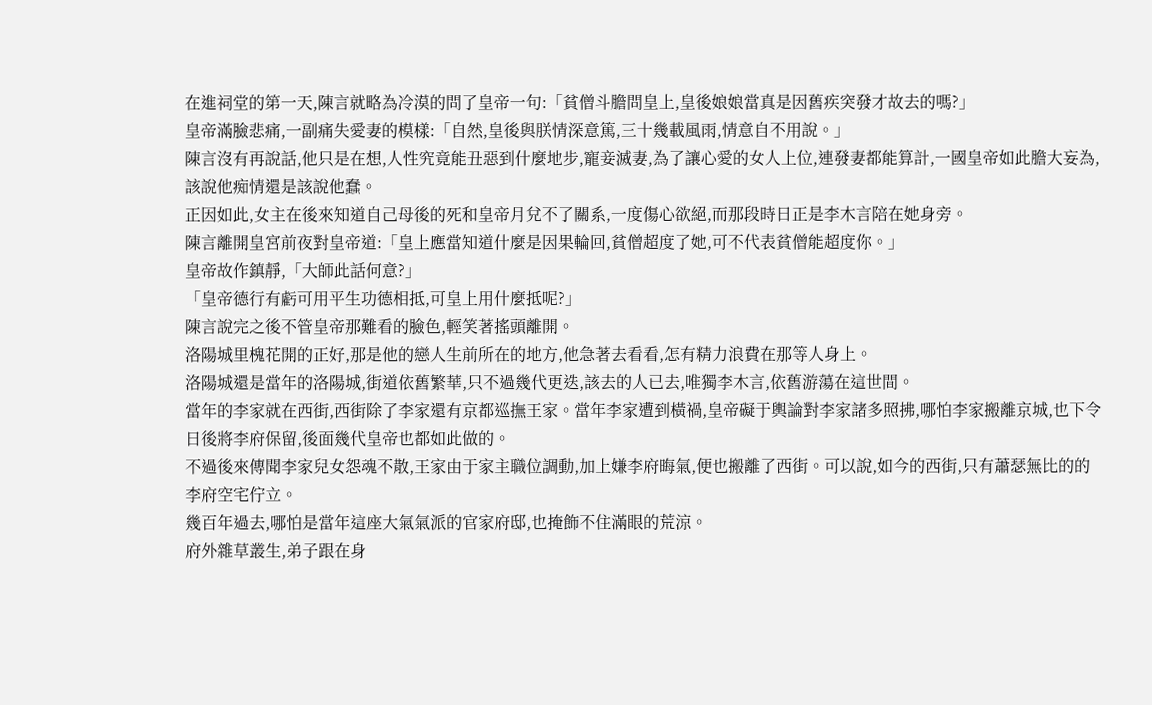在進祠堂的第一天,陳言就略為冷漠的問了皇帝一句:「貧僧斗膽問皇上,皇後娘娘當真是因舊疾突發才故去的嗎?」
皇帝滿臉悲痛,一副痛失愛妻的模樣:「自然,皇後與朕情深意篤,三十幾載風雨,情意自不用說。」
陳言沒有再說話,他只是在想,人性究竟能丑惡到什麼地步,寵妾滅妻,為了讓心愛的女人上位,連發妻都能算計,一國皇帝如此膽大妄為,該說他痴情還是該說他蠢。
正因如此,女主在後來知道自己母後的死和皇帝月兌不了關系,一度傷心欲絕,而那段時日正是李木言陪在她身旁。
陳言離開皇宮前夜對皇帝道:「皇上應當知道什麼是因果輪回,貧僧超度了她,可不代表貧僧能超度你。」
皇帝故作鎮靜,「大師此話何意?」
「皇帝德行有虧可用平生功德相抵,可皇上用什麼抵呢?」
陳言說完之後不管皇帝那難看的臉色,輕笑著搖頭離開。
洛陽城里槐花開的正好,那是他的戀人生前所在的地方,他急著去看看,怎有精力浪費在那等人身上。
洛陽城還是當年的洛陽城,街道依舊繁華,只不過幾代更迭,該去的人已去,唯獨李木言,依舊游蕩在這世間。
當年的李家就在西街,西街除了李家還有京都巡撫王家。當年李家遭到橫禍,皇帝礙于輿論對李家諸多照拂,哪怕李家搬離京城,也下令日後將李府保留,後面幾代皇帝也都如此做的。
不過後來傳聞李家兒女怨魂不散,王家由于家主職位調動,加上嫌李府晦氣,便也搬離了西街。可以說,如今的西街,只有蕭瑟無比的的李府空宅佇立。
幾百年過去,哪怕是當年這座大氣氣派的官家府邸,也掩飾不住滿眼的荒涼。
府外雜草叢生,弟子跟在身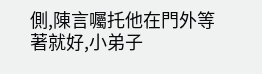側,陳言囑托他在門外等著就好,小弟子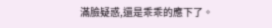滿臉疑惑,還是乖乖的應下了。